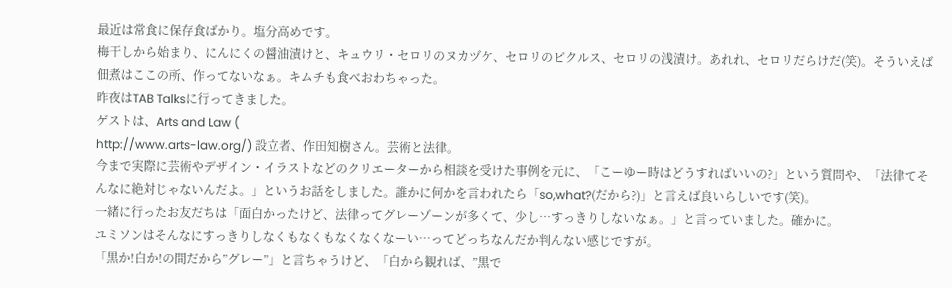最近は常食に保存食ばかり。塩分高めです。
梅干しから始まり、にんにくの醤油漬けと、キュウリ・セロリのヌカヅケ、セロリのピクルス、セロリの浅漬け。あれれ、セロリだらけだ(笑)。そういえば佃煮はここの所、作ってないなぁ。キムチも食べおわちゃった。
昨夜はTAB Talksに行ってきました。
ゲストは、Arts and Law (
http://www.arts-law.org/) 設立者、作田知樹さん。芸術と法律。
今まで実際に芸術やデザイン・イラストなどのクリエーターから相談を受けた事例を元に、「こーゆー時はどうすればいいの?」という質問や、「法律てそんなに絶対じゃないんだよ。」というお話をしました。誰かに何かを言われたら「so,what?(だから?)」と言えば良いらしいです(笑)。
一緒に行ったお友だちは「面白かったけど、法律ってグレーゾーンが多くて、少し…すっきりしないなぁ。」と言っていました。確かに。
ユミソンはそんなにすっきりしなくもなくもなくなくなーい…ってどっちなんだか判んない感じですが。
「黒か!白か!の間だから”グレー”」と言ちゃうけど、「白から観れば、”黒で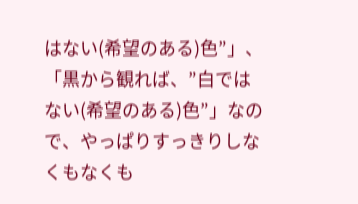はない(希望のある)色”」、「黒から観れば、”白ではない(希望のある)色”」なので、やっぱりすっきりしなくもなくも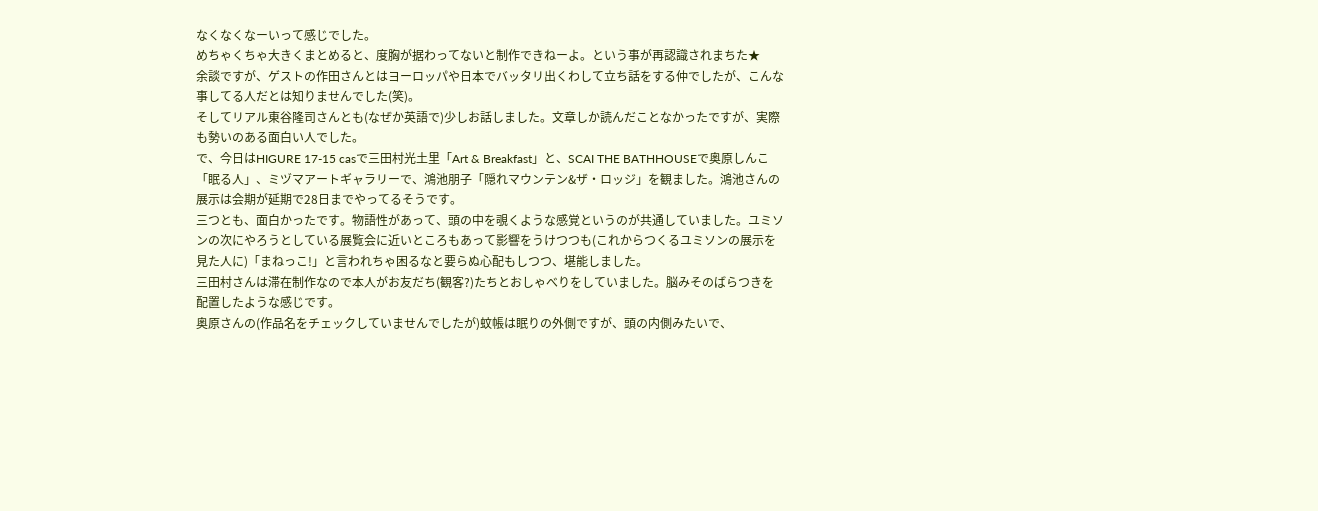なくなくなーいって感じでした。
めちゃくちゃ大きくまとめると、度胸が据わってないと制作できねーよ。という事が再認識されまちた★
余談ですが、ゲストの作田さんとはヨーロッパや日本でバッタリ出くわして立ち話をする仲でしたが、こんな事してる人だとは知りませんでした(笑)。
そしてリアル東谷隆司さんとも(なぜか英語で)少しお話しました。文章しか読んだことなかったですが、実際も勢いのある面白い人でした。
で、今日はHIGURE 17-15 casで三田村光土里「Art & Breakfast」と、SCAI THE BATHHOUSEで奥原しんこ「眠る人」、ミヅマアートギャラリーで、鴻池朋子「隠れマウンテン&ザ・ロッジ」を観ました。鴻池さんの展示は会期が延期で28日までやってるそうです。
三つとも、面白かったです。物語性があって、頭の中を覗くような感覚というのが共通していました。ユミソンの次にやろうとしている展覧会に近いところもあって影響をうけつつも(これからつくるユミソンの展示を見た人に)「まねっこ!」と言われちゃ困るなと要らぬ心配もしつつ、堪能しました。
三田村さんは滞在制作なので本人がお友だち(観客?)たちとおしゃべりをしていました。脳みそのばらつきを配置したような感じです。
奥原さんの(作品名をチェックしていませんでしたが)蚊帳は眠りの外側ですが、頭の内側みたいで、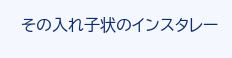その入れ子状のインスタレー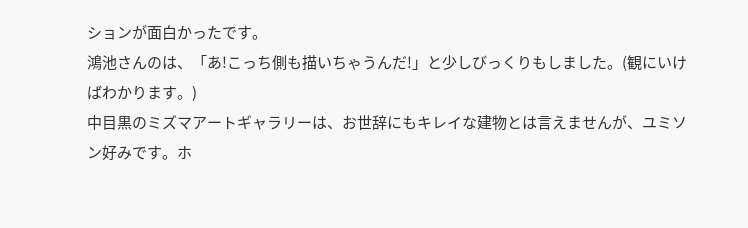ションが面白かったです。
鴻池さんのは、「あ!こっち側も描いちゃうんだ!」と少しびっくりもしました。(観にいけばわかります。)
中目黒のミズマアートギャラリーは、お世辞にもキレイな建物とは言えませんが、ユミソン好みです。ホ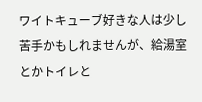ワイトキューブ好きな人は少し苦手かもしれませんが、給湯室とかトイレと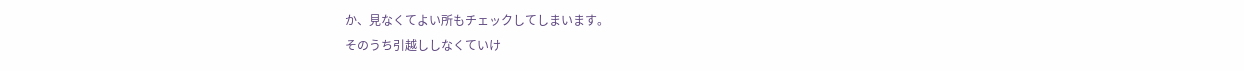か、見なくてよい所もチェックしてしまいます。
そのうち引越ししなくていけ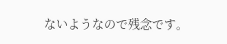ないようなので残念です。